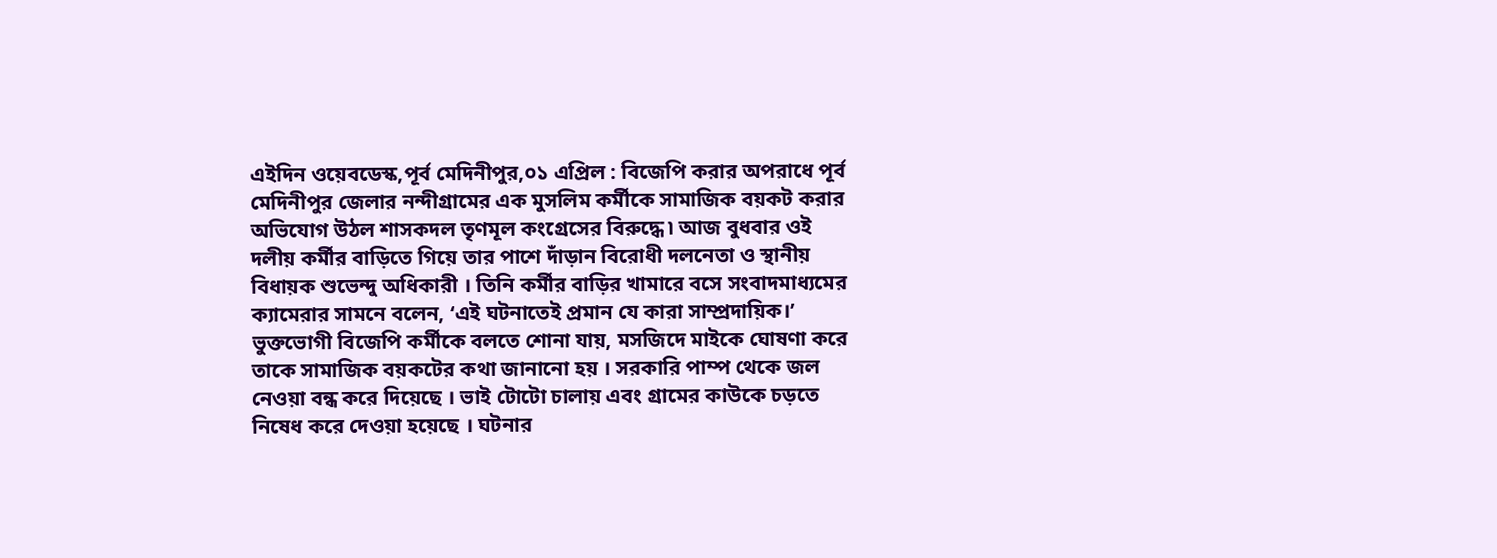এইদিন ওয়েবডেস্ক,পূর্ব মেদিনীপুর,০১ এপ্রিল : বিজেপি করার অপরাধে পূর্ব মেদিনীপুর জেলার নন্দীগ্রামের এক মুসলিম কর্মীকে সামাজিক বয়কট করার অভিযোগ উঠল শাসকদল তৃণমূল কংগ্রেসের বিরুদ্ধে ৷ আজ বুধবার ওই দলীয় কর্মীর বাড়িতে গিয়ে তার পাশে দাঁড়ান বিরোধী দলনেতা ও স্থানীয় বিধায়ক শুভেন্দু অধিকারী । তিনি কর্মীর বাড়ির খামারে বসে সংবাদমাধ্যমের ক্যামেরার সামনে বলেন, ‘এই ঘটনাতেই প্রমান যে কারা সাম্প্রদায়িক।’
ভুক্তভোগী বিজেপি কর্মীকে বলতে শোনা যায়, মসজিদে মাইকে ঘোষণা করে তাকে সামাজিক বয়কটের কথা জানানো হয় । সরকারি পাম্প থেকে জল নেওয়া বন্ধ করে দিয়েছে । ভাই টোটো চালায় এবং গ্রামের কাউকে চড়তে নিষেধ করে দেওয়া হয়েছে । ঘটনার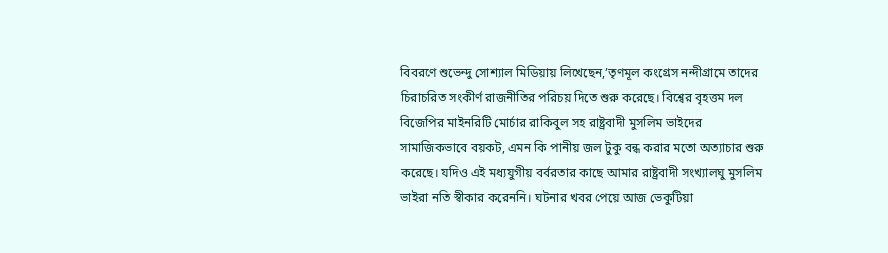বিবরণে শুভেন্দু সোশ্যাল মিডিয়ায় লিখেছেন,’তৃণমূল কংগ্রেস নন্দীগ্রামে তাদের চিরাচরিত সংকীর্ণ রাজনীতির পরিচয় দিতে শুরু করেছে। বিশ্বের বৃহত্তম দল বিজেপির মাইনরিটি মোর্চার রাকিবুল সহ রাষ্ট্রবাদী মুসলিম ভাইদের সামাজিকভাবে বয়কট, এমন কি পানীয় জল টুকু বন্ধ করার মতো অত্যাচার শুরু করেছে। যদিও এই মধ্যযুগীয় বর্বরতার কাছে আমার রাষ্ট্রবাদী সংখ্যালঘু মুসলিম ভাইরা নতি স্বীকার করেননি। ঘটনার খবর পেয়ে আজ ভেকুটিয়া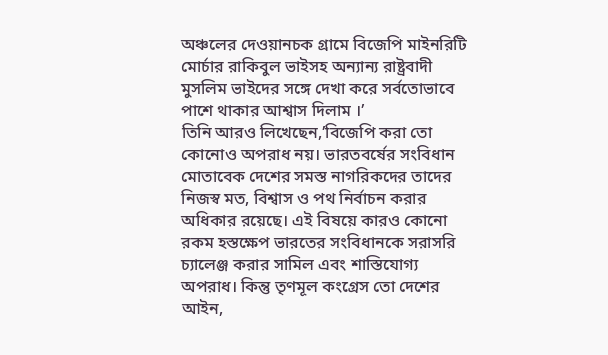অঞ্চলের দেওয়ানচক গ্রামে বিজেপি মাইনরিটি মোর্চার রাকিবুল ভাইসহ অন্যান্য রাষ্ট্রবাদী মুসলিম ভাইদের সঙ্গে দেখা করে সর্বতোভাবে পাশে থাকার আশ্বাস দিলাম ।’
তিনি আরও লিখেছেন,’বিজেপি করা তো কোনোও অপরাধ নয়। ভারতবর্ষের সংবিধান মোতাবেক দেশের সমস্ত নাগরিকদের তাদের নিজস্ব মত, বিশ্বাস ও পথ নির্বাচন করার অধিকার রয়েছে। এই বিষয়ে কারও কোনো রকম হস্তক্ষেপ ভারতের সংবিধানকে সরাসরি চ্যালেঞ্জ করার সামিল এবং শাস্তিযোগ্য অপরাধ। কিন্তু তৃণমূল কংগ্রেস তো দেশের আইন,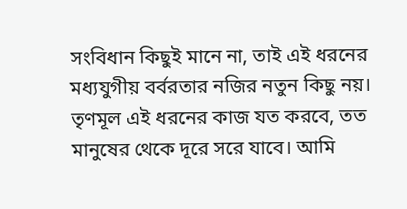সংবিধান কিছুই মানে না, তাই এই ধরনের মধ্যযুগীয় বর্বরতার নজির নতুন কিছু নয়। তৃণমূল এই ধরনের কাজ যত করবে, তত মানুষের থেকে দূরে সরে যাবে। আমি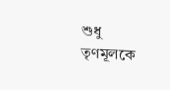শুধু তৃণমূলকে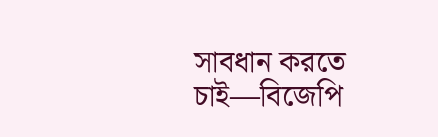সাবধান করতে চাই—বিজেপি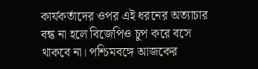কার্যকর্তাদের ওপর এই ধরনের অত্যাচার বন্ধ না হলে বিজেপিও চুপ করে বসে থাকবে না। পশ্চিমবঙ্গে আজকের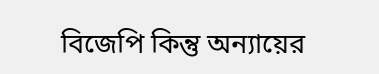বিজেপি কিন্তু অন্যায়ের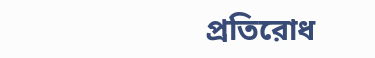প্রতিরোধ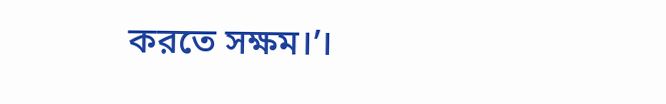করতে সক্ষম।’।